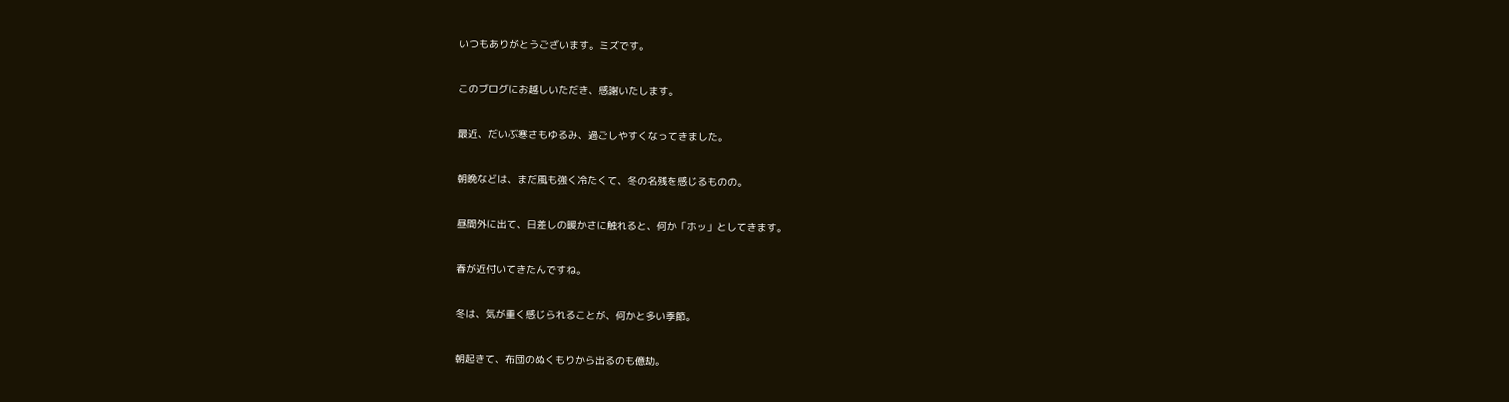いつもありがとうございます。ミズです。


このブログにお越しいただき、感謝いたします。


最近、だいぶ寒さもゆるみ、過ごしやすくなってきました。


朝晩などは、まだ風も強く冷たくて、冬の名残を感じるものの。


昼間外に出て、日差しの暖かさに触れると、何か「ホッ」としてきます。


春が近付いてきたんですね。


冬は、気が重く感じられることが、何かと多い季節。


朝起きて、布団のぬくもりから出るのも億劫。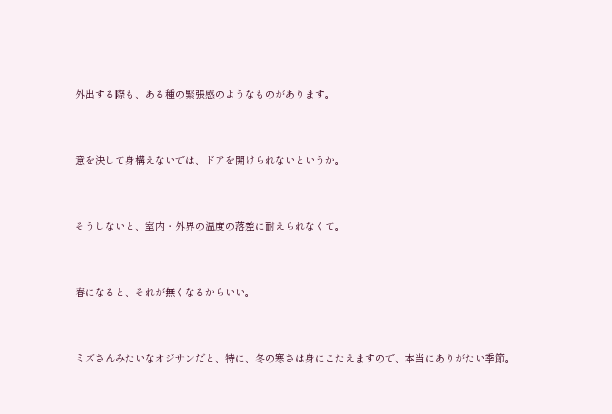外出する際も、ある種の緊張感のようなものがあります。


意を決して身構えないでは、ドアを開けられないというか。


そうしないと、室内・外界の温度の落差に耐えられなくて。


春になると、それが無くなるからいい。


ミズさんみたいなオジサンだと、特に、冬の寒さは身にこたえますので、本当にありがたい季節。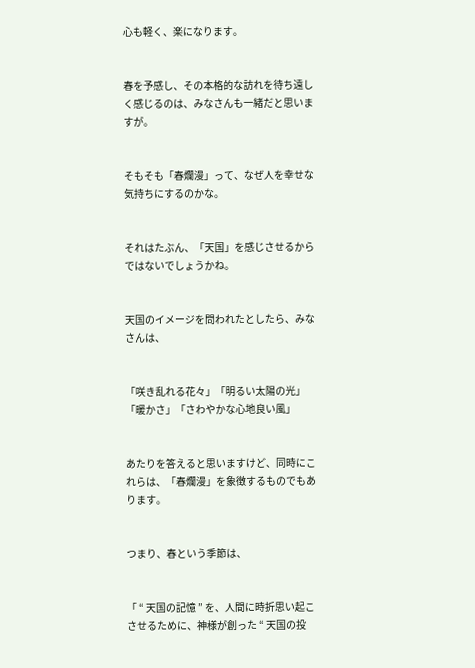心も軽く、楽になります。


春を予感し、その本格的な訪れを待ち遠しく感じるのは、みなさんも一緒だと思いますが。


そもそも「春爛漫」って、なぜ人を幸せな気持ちにするのかな。


それはたぶん、「天国」を感じさせるからではないでしょうかね。


天国のイメージを問われたとしたら、みなさんは、


「咲き乱れる花々」「明るい太陽の光」「暖かさ」「さわやかな心地良い風」


あたりを答えると思いますけど、同時にこれらは、「春爛漫」を象徴するものでもあります。


つまり、春という季節は、


「 “ 天国の記憶 ” を、人間に時折思い起こさせるために、神様が創った “ 天国の投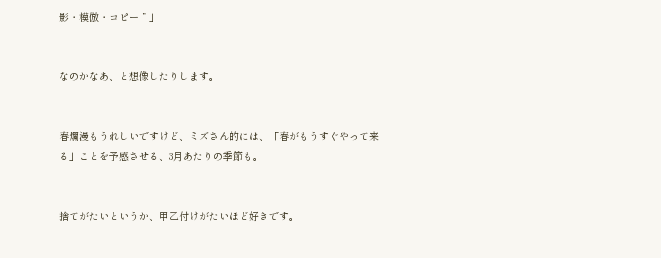影・模倣・コピー ” 」


なのかなあ、と想像したりします。


春爛漫もうれしいですけど、ミズさん的には、「春がもうすぐやって来る」ことを予感させる、3月あたりの季節も。


捨てがたいというか、甲乙付けがたいほど好きです。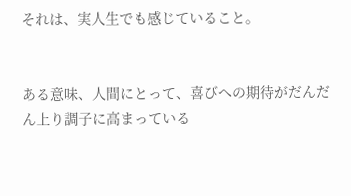それは、実人生でも感じていること。


ある意味、人間にとって、喜びへの期待がだんだん上り調子に高まっている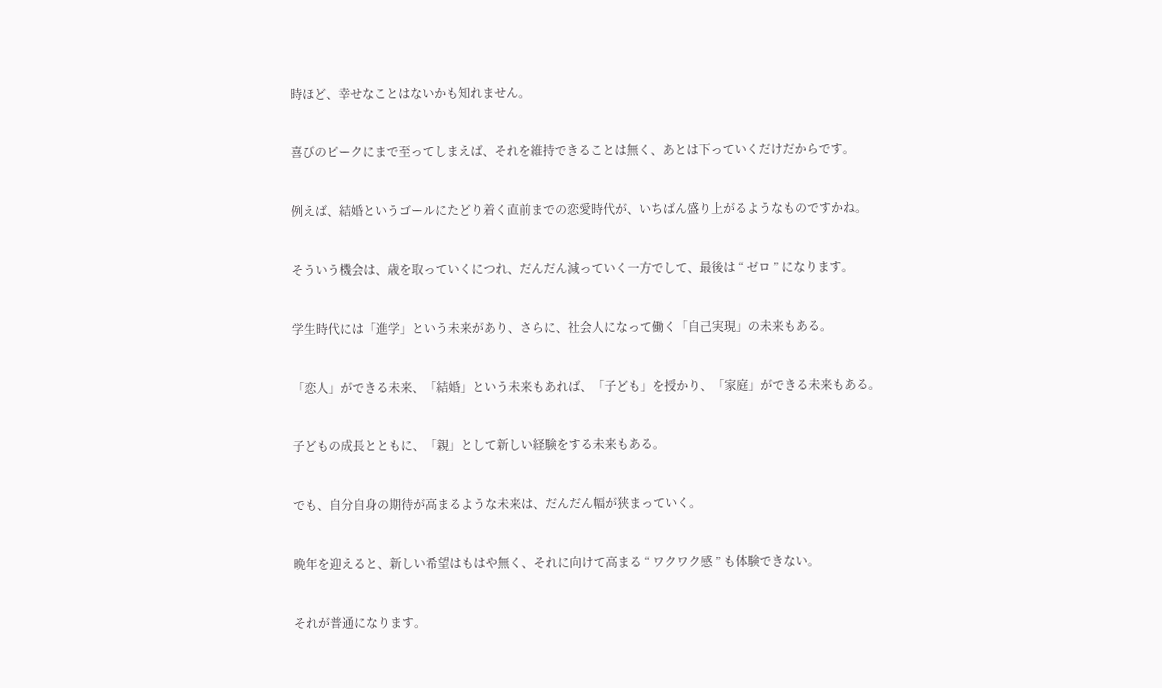時ほど、幸せなことはないかも知れません。


喜びのピークにまで至ってしまえば、それを維持できることは無く、あとは下っていくだけだからです。


例えば、結婚というゴールにたどり着く直前までの恋愛時代が、いちばん盛り上がるようなものですかね。


そういう機会は、歳を取っていくにつれ、だんだん減っていく一方でして、最後は “ ゼロ ” になります。


学生時代には「進学」という未来があり、さらに、社会人になって働く「自己実現」の未来もある。


「恋人」ができる未来、「結婚」という未来もあれば、「子ども」を授かり、「家庭」ができる未来もある。


子どもの成長とともに、「親」として新しい経験をする未来もある。


でも、自分自身の期待が高まるような未来は、だんだん幅が狭まっていく。


晩年を迎えると、新しい希望はもはや無く、それに向けて高まる “ ワクワク感 ” も体験できない。


それが普通になります。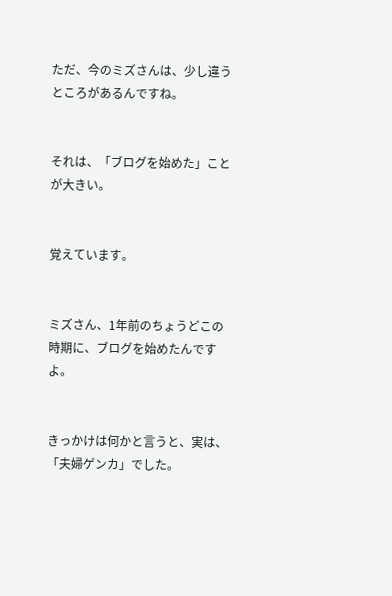ただ、今のミズさんは、少し違うところがあるんですね。


それは、「ブログを始めた」ことが大きい。


覚えています。


ミズさん、1年前のちょうどこの時期に、ブログを始めたんですよ。


きっかけは何かと言うと、実は、「夫婦ゲンカ」でした。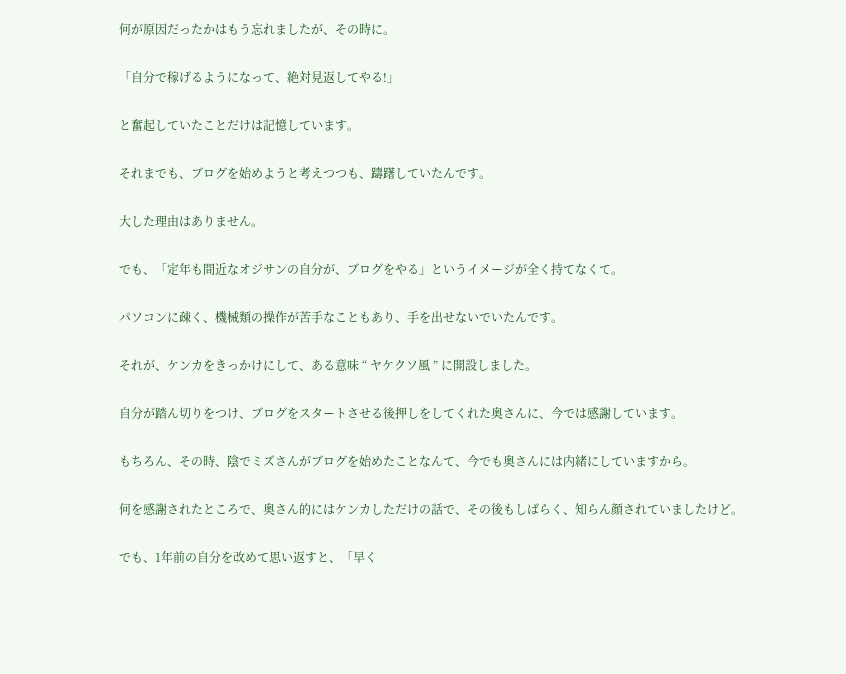何が原因だったかはもう忘れましたが、その時に。


「自分で稼げるようになって、絶対見返してやる!」


と奮起していたことだけは記憶しています。


それまでも、ブログを始めようと考えつつも、躊躇していたんです。


大した理由はありません。


でも、「定年も間近なオジサンの自分が、ブログをやる」というイメージが全く持てなくて。


パソコンに疎く、機械類の操作が苦手なこともあり、手を出せないでいたんです。


それが、ケンカをきっかけにして、ある意味 “ ヤケクソ風 ” に開設しました。


自分が踏ん切りをつけ、ブログをスタートさせる後押しをしてくれた奥さんに、今では感謝しています。


もちろん、その時、陰でミズさんがブログを始めたことなんて、今でも奥さんには内緒にしていますから。


何を感謝されたところで、奥さん的にはケンカしただけの話で、その後もしばらく、知らん顔されていましたけど。


でも、1年前の自分を改めて思い返すと、「早く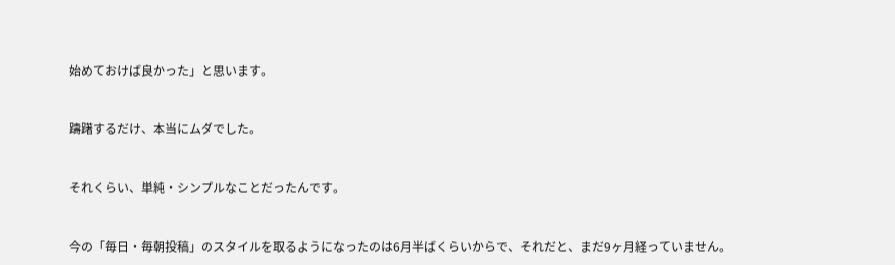始めておけば良かった」と思います。


躊躇するだけ、本当にムダでした。


それくらい、単純・シンプルなことだったんです。


今の「毎日・毎朝投稿」のスタイルを取るようになったのは6月半ばくらいからで、それだと、まだ9ヶ月経っていません。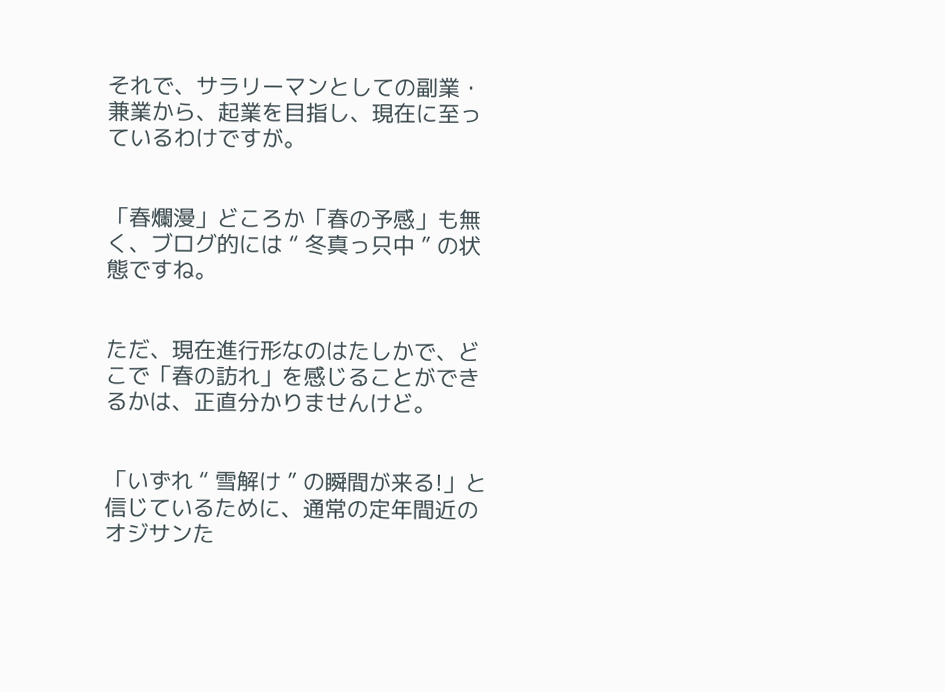それで、サラリーマンとしての副業・兼業から、起業を目指し、現在に至っているわけですが。


「春爛漫」どころか「春の予感」も無く、ブログ的には “ 冬真っ只中 ” の状態ですね。


ただ、現在進行形なのはたしかで、どこで「春の訪れ」を感じることができるかは、正直分かりませんけど。


「いずれ “ 雪解け ” の瞬間が来る!」と信じているために、通常の定年間近のオジサンた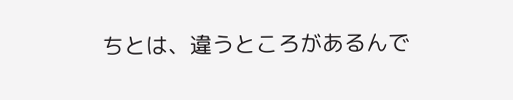ちとは、違うところがあるんで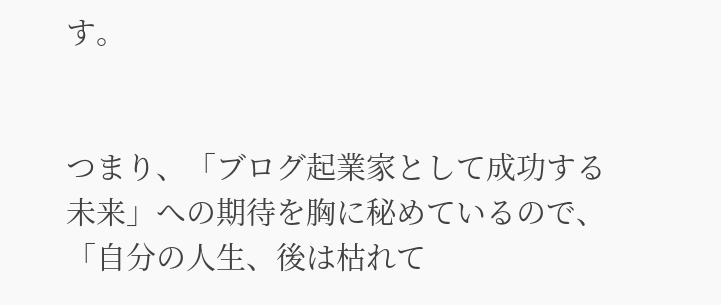す。


つまり、「ブログ起業家として成功する未来」への期待を胸に秘めているので、「自分の人生、後は枯れて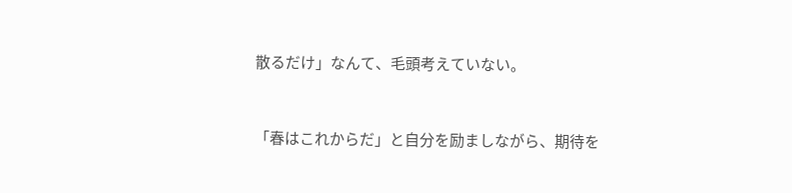散るだけ」なんて、毛頭考えていない。


「春はこれからだ」と自分を励ましながら、期待を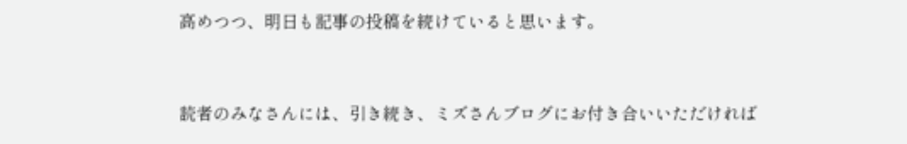高めつつ、明日も記事の投稿を続けていると思います。


読者のみなさんには、引き続き、ミズさんブログにお付き合いいただければ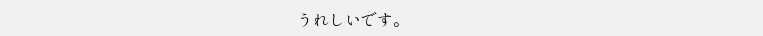うれしいです。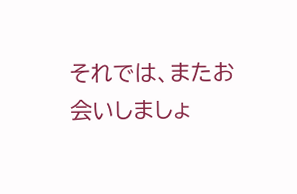それでは、またお会いしましょ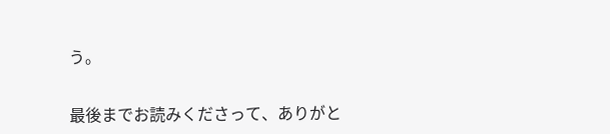う。


最後までお読みくださって、ありがと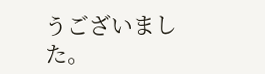うございました。